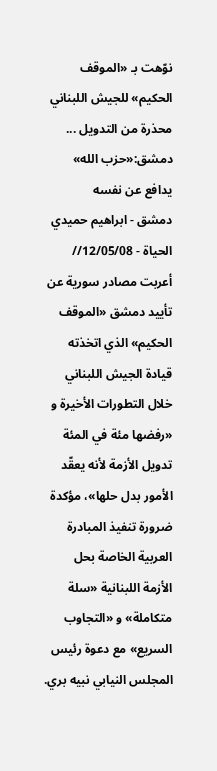نوّهت بـ «الموقف الحكيم» للجيش اللبناني محذرة من التدويل ... دمشق:«حزب الله» يدافع عن نفسه
دمشق - ابراهيم حميدي الحياة - 12/05/08//
أعربت مصادر سورية عن تأييد دمشق «الموقف الحكيم» الذي اتخذته قيادة الجيش اللبناني خلال التطورات الأخيرة و «رفضها مئة في المئة تدويل الأزمة لأنه يعقّد الأمور بدل حلها»، مؤكدة ضرورة تنفيذ المبادرة العربية الخاصة بحل الأزمة اللبنانية «سلة متكاملة» و «التجاوب السريع» مع دعوة رئيس المجلس النيابي نبيه بري.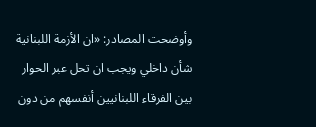وأوضحت المصادر: «ان الأزمة اللبنانية شأن داخلي ويجب ان تحل عبر الحوار بين الفرقاء اللبنانيين أنفسهم من دون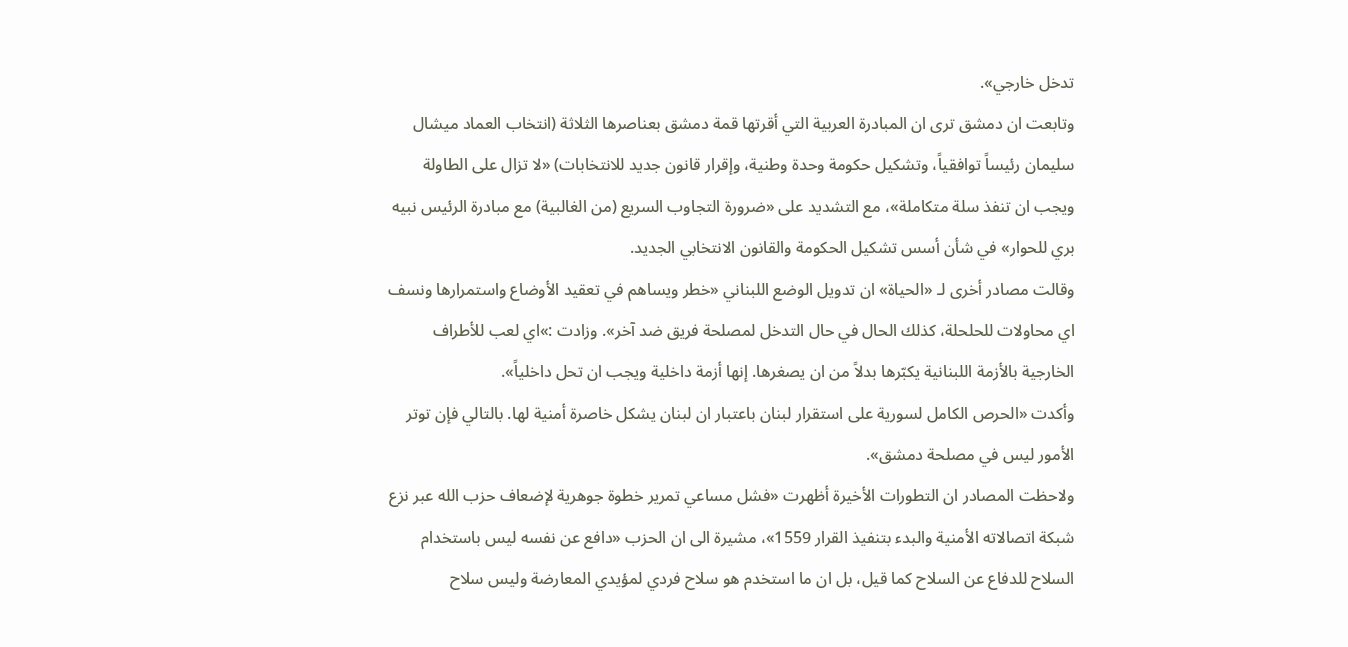تدخل خارجي».
وتابعت ان دمشق ترى ان المبادرة العربية التي أقرتها قمة دمشق بعناصرها الثلاثة (انتخاب العماد ميشال سليمان رئيساً توافقياً، وتشكيل حكومة وحدة وطنية، وإقرار قانون جديد للانتخابات) «لا تزال على الطاولة ويجب ان تنفذ سلة متكاملة»، مع التشديد على «ضرورة التجاوب السريع (من الغالبية) مع مبادرة الرئيس نبيه بري للحوار» في شأن أسس تشكيل الحكومة والقانون الانتخابي الجديد.
وقالت مصادر أخرى لـ «الحياة» ان تدويل الوضع اللبناني «خطر ويساهم في تعقيد الأوضاع واستمرارها ونسف اي محاولات للحلحلة، كذلك الحال في حال التدخل لمصلحة فريق ضد آخر». وزادت :»اي لعب للأطراف الخارجية بالأزمة اللبنانية يكبّرها بدلاً من ان يصغرها. إنها أزمة داخلية ويجب ان تحل داخلياً».
وأكدت «الحرص الكامل لسورية على استقرار لبنان باعتبار ان لبنان يشكل خاصرة أمنية لها. بالتالي فإن توتر الأمور ليس في مصلحة دمشق».
ولاحظت المصادر ان التطورات الأخيرة أظهرت «فشل مساعي تمرير خطوة جوهرية لإضعاف حزب الله عبر نزع شبكة اتصالاته الأمنية والبدء بتنفيذ القرار 1559»، مشيرة الى ان الحزب «دافع عن نفسه ليس باستخدام السلاح للدفاع عن السلاح كما قيل، بل ان ما استخدم هو سلاح فردي لمؤيدي المعارضة وليس سلاح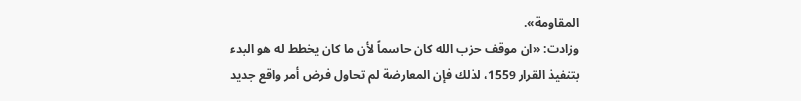المقاومة».
وزادت: «ان موقف حزب الله كان حاسماً لأن ما كان يخطط له هو البدء بتنفيذ القرار 1559، لذلك فإن المعارضة لم تحاول فرض أمر واقع جديد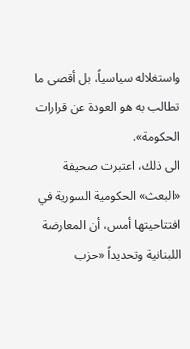واستغلاله سياسياً، بل أقصى ما تطالب به هو العودة عن قرارات الحكومة».
الى ذلك، اعتبرت صحيفة «البعث» الحكومية السورية في افتتاحيتها أمس، أن المعارضة اللبنانية وتحديداً «حزب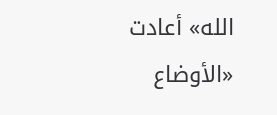الله» أعادت «الأوضاع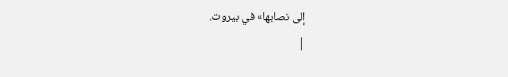إلى نصابها» في بيروت.
|